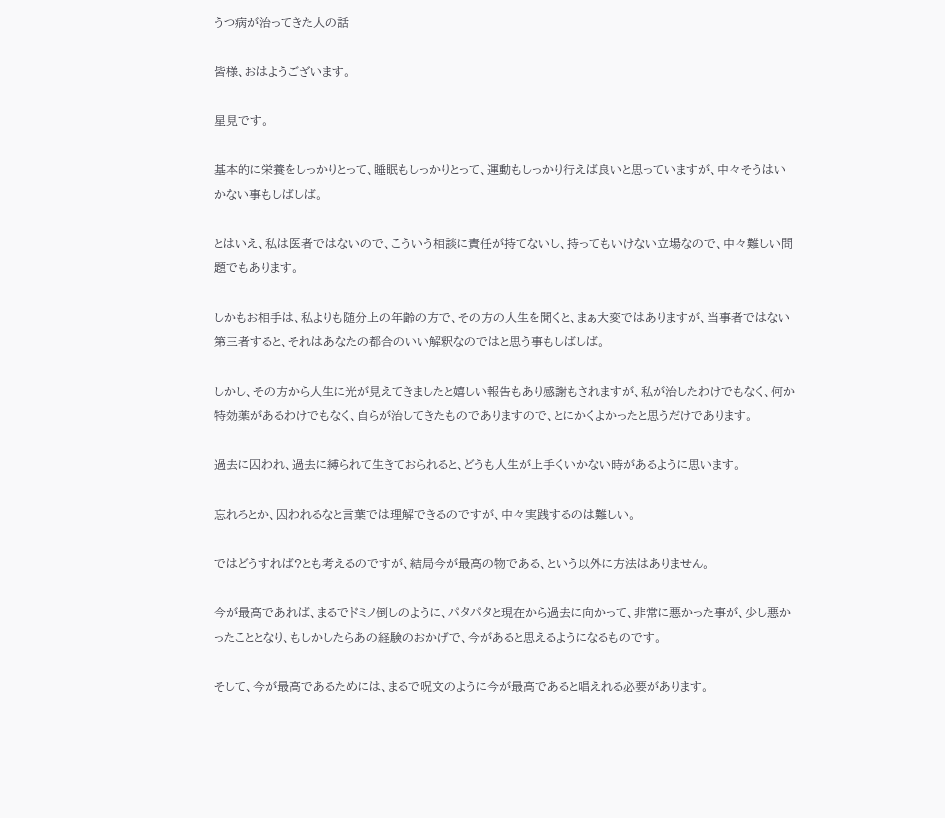うつ病が治ってきた人の話

皆様、おはようございます。

星見です。

基本的に栄養をしっかりとって、睡眠もしっかりとって、運動もしっかり行えば良いと思っていますが、中々そうはいかない事もしばしば。

とはいえ、私は医者ではないので、こういう相談に責任が持てないし、持ってもいけない立場なので、中々難しい問題でもあります。

しかもお相手は、私よりも随分上の年齢の方で、その方の人生を聞くと、まぁ大変ではありますが、当事者ではない第三者すると、それはあなたの都合のいい解釈なのではと思う事もしばしば。

しかし、その方から人生に光が見えてきましたと嬉しい報告もあり感謝もされますが、私が治したわけでもなく、何か特効薬があるわけでもなく、自らが治してきたものでありますので、とにかくよかったと思うだけであります。

過去に囚われ、過去に縛られて生きておられると、どうも人生が上手くいかない時があるように思います。

忘れろとか、囚われるなと言葉では理解できるのですが、中々実践するのは難しい。

ではどうすれば?とも考えるのですが、結局今が最高の物である、という以外に方法はありません。

今が最高であれば、まるでドミノ倒しのように、パタパタと現在から過去に向かって、非常に悪かった事が、少し悪かったこととなり、もしかしたらあの経験のおかげで、今があると思えるようになるものです。

そして、今が最高であるためには、まるで呪文のように今が最高であると唱えれる必要があります。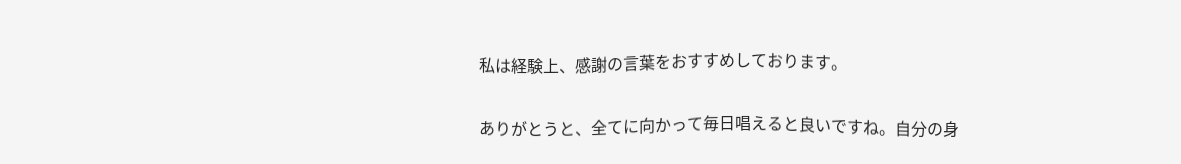私は経験上、感謝の言葉をおすすめしております。

ありがとうと、全てに向かって毎日唱えると良いですね。自分の身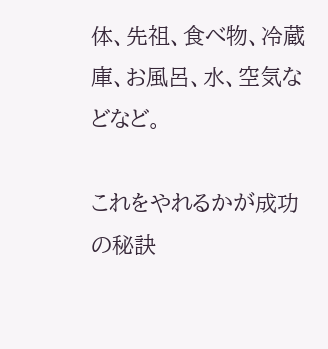体、先祖、食べ物、冷蔵庫、お風呂、水、空気などなど。

これをやれるかが成功の秘訣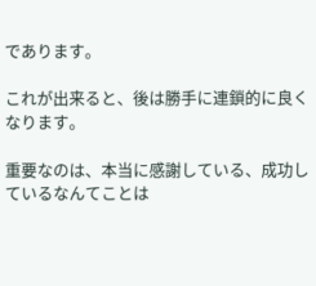であります。

これが出来ると、後は勝手に連鎖的に良くなります。

重要なのは、本当に感謝している、成功しているなんてことは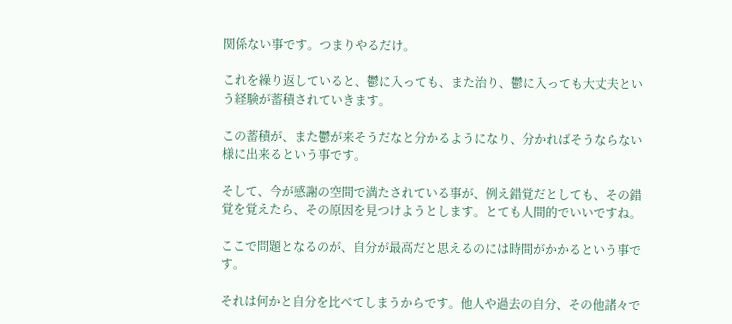関係ない事です。つまりやるだけ。

これを繰り返していると、鬱に入っても、また治り、鬱に入っても大丈夫という経験が蓄積されていきます。

この蓄積が、また鬱が来そうだなと分かるようになり、分かればそうならない様に出来るという事です。

そして、今が感謝の空間で満たされている事が、例え錯覚だとしても、その錯覚を覚えたら、その原因を見つけようとします。とても人間的でいいですね。

ここで問題となるのが、自分が最高だと思えるのには時間がかかるという事です。

それは何かと自分を比べてしまうからです。他人や過去の自分、その他諸々で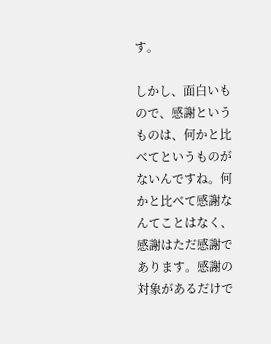す。

しかし、面白いもので、感謝というものは、何かと比べてというものがないんですね。何かと比べて感謝なんてことはなく、感謝はただ感謝であります。感謝の対象があるだけで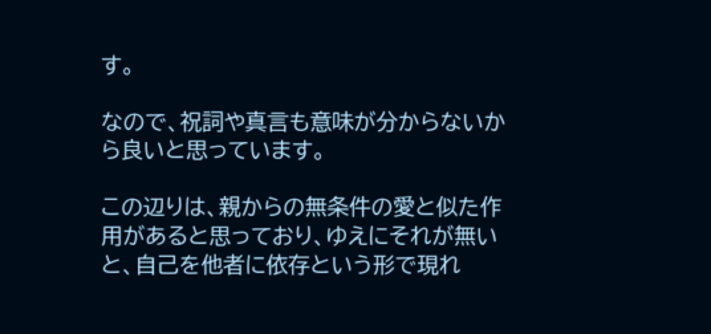す。

なので、祝詞や真言も意味が分からないから良いと思っています。

この辺りは、親からの無条件の愛と似た作用があると思っており、ゆえにそれが無いと、自己を他者に依存という形で現れ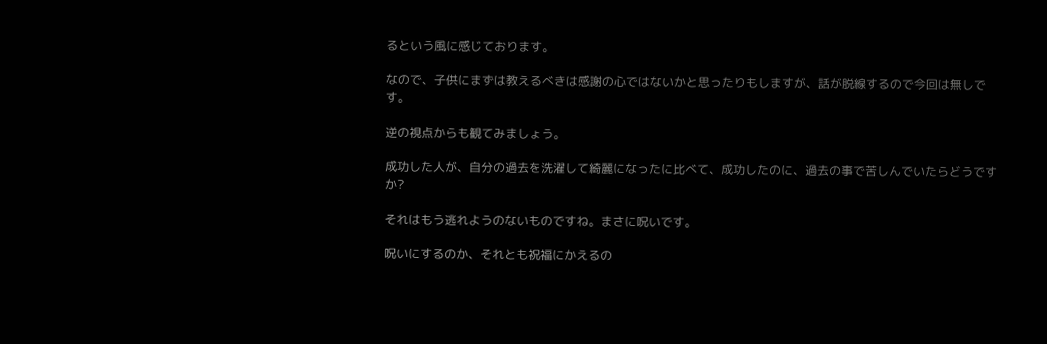るという風に感じております。

なので、子供にまずは教えるべきは感謝の心ではないかと思ったりもしますが、話が脱線するので今回は無しです。

逆の視点からも観てみましょう。

成功した人が、自分の過去を洗濯して綺麗になったに比べて、成功したのに、過去の事で苦しんでいたらどうですか?

それはもう逃れようのないものですね。まさに呪いです。

呪いにするのか、それとも祝福にかえるの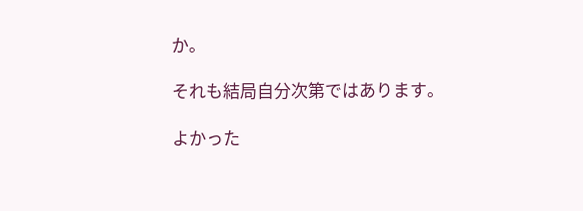か。

それも結局自分次第ではあります。

よかった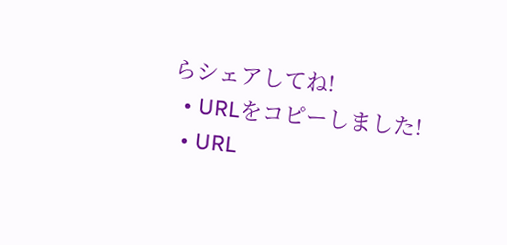らシェアしてね!
  • URLをコピーしました!
  • URL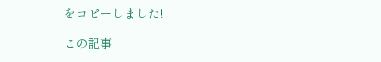をコピーしました!

この記事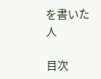を書いた人

目次